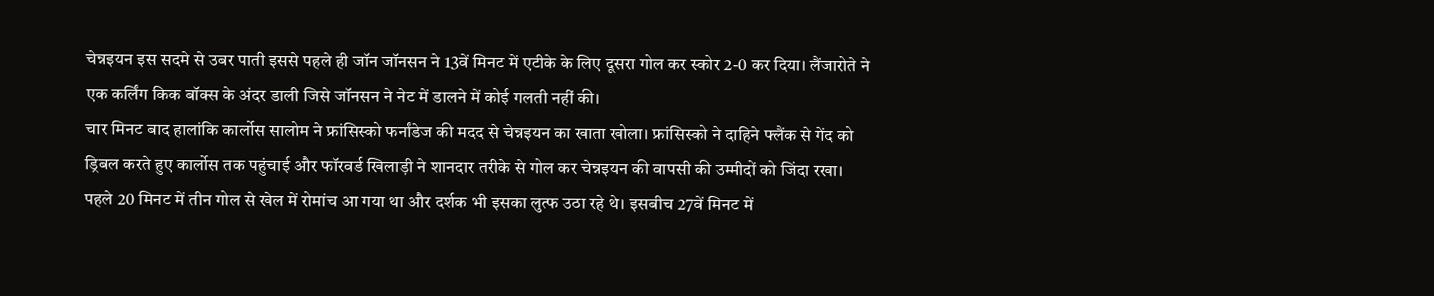चेन्नइयन इस सदमे से उबर पाती इससे पहले ही जॉन जॉनसन ने 13वें मिनट में एटीके के लिए दूसरा गोल कर स्कोर 2-0 कर दिया। लैंजारोते ने एक कर्लिंग किक बॉक्स के अंदर डाली जिसे जॉनसन ने नेट में डालने में कोई गलती नहीं की।
चार मिनट बाद हालांकि कार्लोस सालोम ने फ्रांसिस्को फर्नांडेज की मदद से चेन्नइयन का खाता खोला। फ्रांसिस्को ने दाहिने फ्लैंक से गेंद को ड्रिबल करते हुए कार्लोस तक पहुंचाई और फॉरवर्ड खिलाड़ी ने शानदार तरीके से गोल कर चेन्नइयन की वापसी की उम्मीदों को जिंदा रखा।
पहले 20 मिनट में तीन गोल से खेल में रोमांच आ गया था और दर्शक भी इसका लुत्फ उठा रहे थे। इसबीच 27वें मिनट में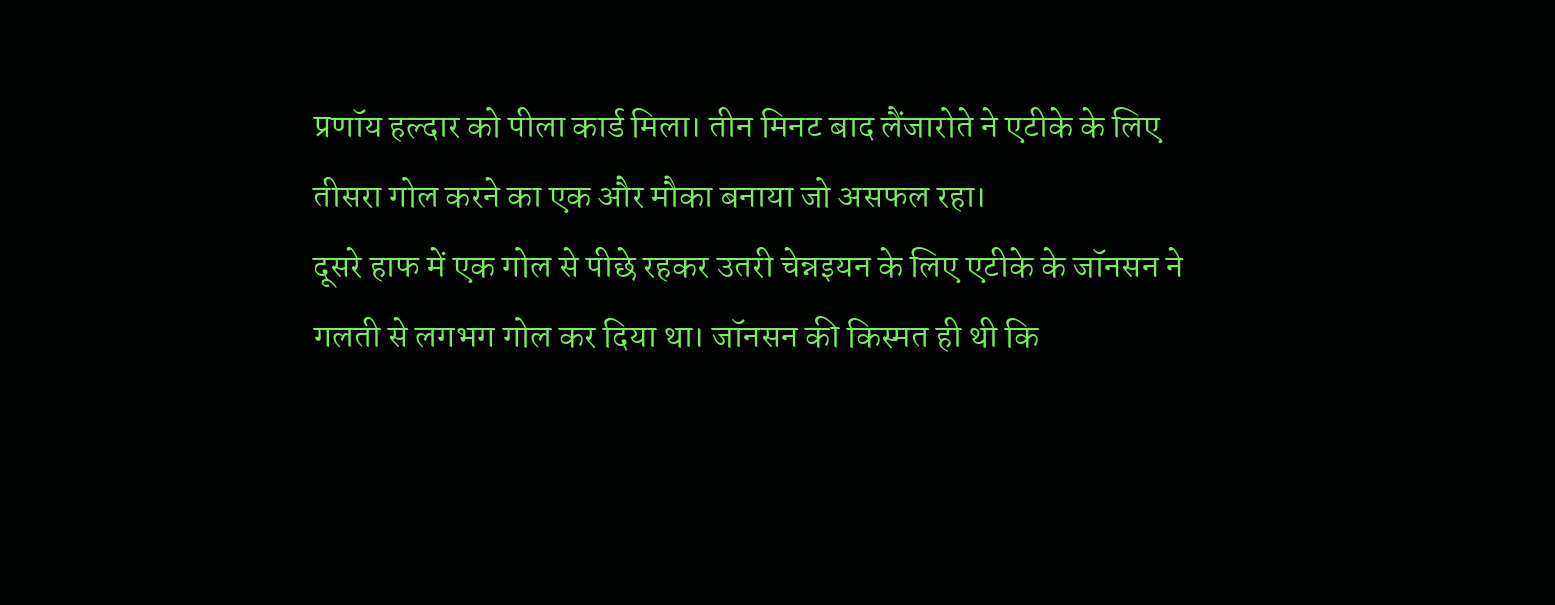प्रणॉय हल्दार को पीला कार्ड मिला। तीन मिनट बाद लैंजारोते ने एटीके के लिए तीसरा गोल करने का एक और मौका बनाया जो असफल रहा।
दूसरे हाफ में एक गोल से पीछे रहकर उतरी चेन्नइयन के लिए एटीके के जॉनसन ने गलती से लगभग गोल कर दिया था। जॉनसन की किस्मत ही थी कि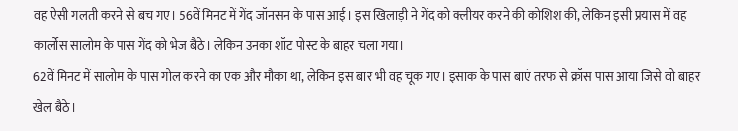वह ऐसी गलती करने से बच गए। 56वें मिनट में गेंद जॉनसन के पास आई। इस खिलाड़ी ने गेंद को क्लीयर करने की कोशिश की, लेकिन इसी प्रयास में वह कार्लोस सालोम के पास गेंद को भेज बैठे। लेकिन उनका शॉट पोस्ट के बाहर चला गया।
62वें मिनट में सालोम के पास गोल करने का एक और मौका था, लेकिन इस बार भी वह चूक गए। इसाक के पास बाएं तरफ से क्रॉस पास आया जिसे वो बाहर खेल बैठे।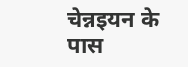चेन्नइयन के पास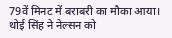79वें मिनट में बराबरी का मौका आया। थोई सिंह ने नेल्सन को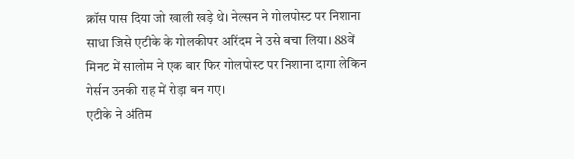क्रॉस पास दिया जो खाली खड़े थे। नेल्सन ने गोलपोस्ट पर निशाना साधा जिसे एटीके के गोलकीपर अरिंदम ने उसे बचा लिया। 88वें मिनट में सालोम ने एक बार फिर गोलपोस्ट पर निशाना दागा लेकिन गेर्सन उनकी राह में रोड़ा बन गए।
एटीके ने अंतिम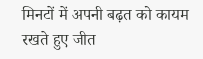मिनटों में अपनी बढ़त को कायम रखते हुए जीत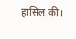हासिल की।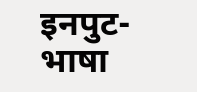इनपुट-भाषा